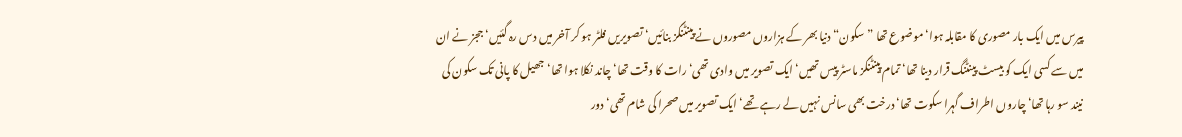پیرس میں ایک بار مصوری کا مقابلہ ہوا‘ موضوع تھا ”سکون“ دنیا بھر کے ہزاروں مصوروں نے پینٹنگز بنائیں‘ تصویریں فلٹر ہو کر آخر میں دس رہ گئیں‘ ججز نے ان میں سے کسی ایک کو بیسٹ پینٹنگ قرار دینا تھا‘ تمام پینٹنگز ماسٹر پیس تھیں‘ ایک تصویر میں وادی تھی‘ رات کا وقت تھا‘ چاند نکلا ہوا تھا‘ جھیل کا پانی تک سکون کی نیند سو رہا تھا‘ چاروں اطراف گہرا سکوت تھا‘ درخت بھی سانس نہیں لے رہے تھے‘ ایک تصویر میں صحرا کی شام تھی‘ دور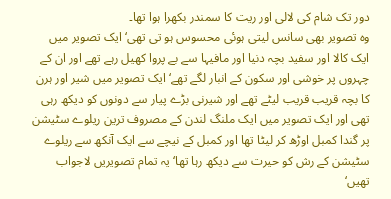دور تک شام کی لالی اور ریت کا سمندر بکھرا ہوا تھا۔
وہ تصویر بھی سانس لیتی ہوئی محسوس ہو تی تھی‘ ایک تصویر میں ایک کالا اور سفید بچہ دنیا اور مافیہا سے بے پروا کھیل رہے تھے اور ان کے چہروں پر خوشی اور سکون کے انبار لگے تھے‘ ایک تصویر میں شیر اور ہرن کا بچہ قریب قریب لیٹے تھے اور شیرنی بڑے پیار سے دونوں کو دیکھ رہی تھی اور ایک تصویر میں ایک ملنگ لندن کے مصروف ترین ریلوے سٹیشن پر گندا کمبل اوڑھ کر لیٹا تھا اور کمبل کے نیچے سے ایک آنکھ سے ریلوے سٹیشن کے رش کو حیرت سے دیکھ رہا تھا‘ یہ تمام تصویریں لاجواب تھیں‘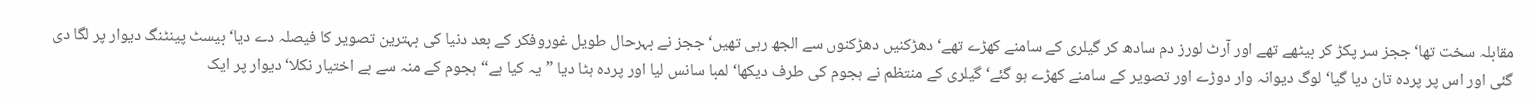مقابلہ سخت تھا‘ججز سر پکڑ کر بیٹھے تھے اور آرٹ لورز دم سادھ کر گیلری کے سامنے کھڑے تھے‘ دھڑکنیں دھڑکنوں سے الجھ رہی تھیں‘ ججز نے بہرحال طویل غوروفکر کے بعد دنیا کی بہترین تصویر کا فیصلہ دے دیا‘ بیسٹ پینٹنگ دیوار پر لگا دی گئی اور اس پر پردہ تان دیا گیا‘ لوگ دیوانہ وار دوڑے اور تصویر کے سامنے کھڑے ہو گئے‘ گیلری کے منتظم نے ہجوم کی طرف دیکھا‘ لمبا سانس لیا اور پردہ ہٹا دیا ”یہ کیا ہے“ ہجوم کے منہ سے بے اختیار نکلا‘ دیوار پر ایک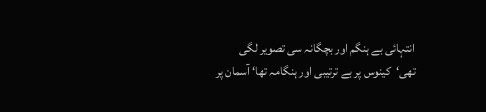انتہائی بے ہنگم اور بچگانہ سی تصویر لگی تھی‘کینوس پر بے ترتیبی اور ہنگامہ تھا‘ آسمان پر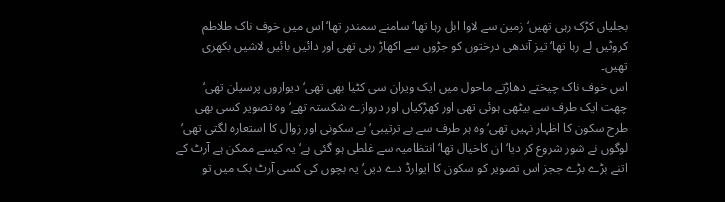بجلیاں کڑک رہی تھیں‘ زمین سے لاوا ابل رہا تھا‘ سامنے سمندر تھا‘ اس میں خوف ناک طلاطم کروٹیں لے رہا تھا‘ تیز آندھی درختوں کو جڑوں سے اکھاڑ رہی تھی اور دائیں بائیں لاشیں بکھری تھیں۔
اس خوف ناک چیختے دھاڑتے ماحول میں ایک ویران سی کٹیا بھی تھی‘ دیواروں پرسیلن تھی‘ چھت ایک طرف سے بیٹھی ہوئی تھی اور کھڑکیاں اور دروازے شکستہ تھے‘ وہ تصویر کسی بھی طرح سکون کا اظہار نہیں تھی‘ وہ ہر طرف سے بے ترتیبی‘ بے سکونی اور زوال کا استعارہ لگتی تھی‘ لوگوں نے شور شروع کر دیا‘ ان کاخیال تھا‘ انتظامیہ سے غلطی ہو گئی ہے‘ یہ کیسے ممکن ہے آرٹ کے اتنے بڑے بڑے ججز اس تصویر کو سکون کا ایوارڈ دے دیں‘ یہ بچوں کی کسی آرٹ بک میں تو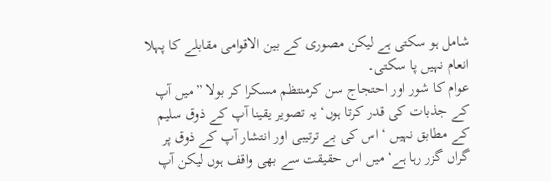شامل ہو سکتی ہے لیکن مصوری کے بین الاقوامی مقابلے کا پہلا انعام نہیں پا سکتی۔
عوام کا شور اور احتجاج سن کرمنتظم مسکرا کر بولا ”میں آپ کے جذبات کی قدر کرتا ہوں‘ یہ تصویر یقینا آپ کے ذوق سلیم کے مطابق نہیں ‘ اس کی بے ترتیبی اور انتشار آپ کے ذوق پر گراں گزر رہا ہے‘ میں اس حقیقت سے بھی واقف ہوں لیکن آپ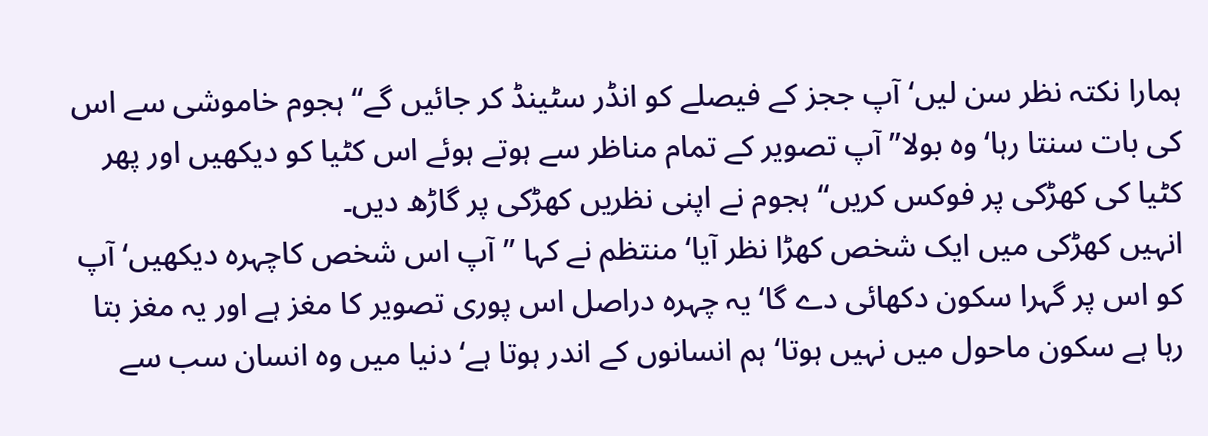ہمارا نکتہ نظر سن لیں‘ آپ ججز کے فیصلے کو انڈر سٹینڈ کر جائیں گے“ ہجوم خاموشی سے اس کی بات سنتا رہا‘ وہ بولا” آپ تصویر کے تمام مناظر سے ہوتے ہوئے اس کٹیا کو دیکھیں اور پھر کٹیا کی کھڑکی پر فوکس کریں“ ہجوم نے اپنی نظریں کھڑکی پر گاڑھ دیں۔
انہیں کھڑکی میں ایک شخص کھڑا نظر آیا‘ منتظم نے کہا ”آپ اس شخص کاچہرہ دیکھیں‘ آپ کو اس پر گہرا سکون دکھائی دے گا‘ یہ چہرہ دراصل اس پوری تصویر کا مغز ہے اور یہ مغز بتا رہا ہے سکون ماحول میں نہیں ہوتا‘ ہم انسانوں کے اندر ہوتا ہے‘ دنیا میں وہ انسان سب سے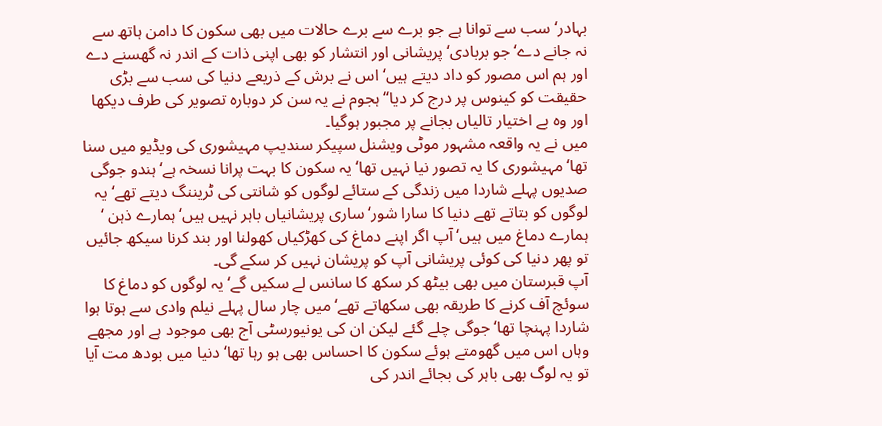بہادر‘ سب سے توانا ہے جو برے سے برے حالات میں بھی سکون کا دامن ہاتھ سے نہ جانے دے‘ جو بربادی‘ پریشانی اور انتشار کو بھی اپنی ذات کے اندر نہ گھسنے دے اور ہم اس مصور کو داد دیتے ہیں‘ اس نے برش کے ذریعے دنیا کی سب سے بڑی حقیقت کو کینوس پر درج کر دیا“ ہجوم نے یہ سن کر دوبارہ تصویر کی طرف دیکھا اور وہ بے اختیار تالیاں بجانے پر مجبور ہوگیا۔
میں نے یہ واقعہ مشہور موٹی ویشنل سپیکر سندیپ مہیشوری کی ویڈیو میں سنا تھا‘ مہیشوری کا یہ تصور نیا نہیں تھا‘ یہ سکون کا بہت پرانا نسخہ ہے‘ ہندو جوگی صدیوں پہلے شاردا میں زندگی کے ستائے لوگوں کو شانتی کی ٹریننگ دیتے تھے‘ یہ لوگوں کو بتاتے تھے دنیا کا سارا شور‘ ساری پریشانیاں باہر نہیں ہیں‘ ہمارے ذہن ‘ ہمارے دماغ میں ہیں‘ آپ اگر اپنے دماغ کی کھڑکیاں کھولنا اور بند کرنا سیکھ جائیں تو پھر دنیا کی کوئی پریشانی آپ کو پریشان نہیں کر سکے گی۔
آپ قبرستان میں بھی بیٹھ کر سکھ کا سانس لے سکیں گے‘ یہ لوگوں کو دماغ کا سوئچ آف کرنے کا طریقہ بھی سکھاتے تھے‘ میں چار سال پہلے نیلم وادی سے ہوتا ہوا شاردا پہنچا تھا‘ جوگی چلے گئے لیکن ان کی یونیورسٹی آج بھی موجود ہے اور مجھے وہاں اس میں گھومتے ہوئے سکون کا احساس بھی ہو رہا تھا‘ دنیا میں بودھ مت آیا تو یہ لوگ بھی باہر کی بجائے اندر کی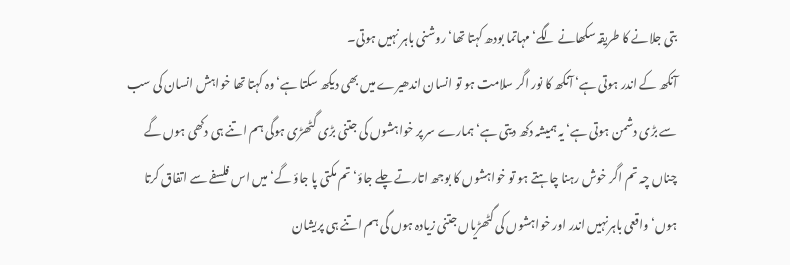بتی جلانے کا طریقہ سکھانے لگے‘ مہاتما بودھ کہتا تھا‘ روشنی باہر نہیں ہوتی۔
آنکھ کے اندر ہوتی ہے‘ آنکھ کا نور اگر سلامت ہو تو انسان اندھیرے میں بھی دیکھ سکتا ہے‘ وہ کہتا تھا خواہش انسان کی سب سے بڑی دشمن ہوتی ہے‘ یہ ہمیشہ دکھ دیتی ہے‘ ہمارے سر پر خواہشوں کی جتنی بڑی گٹھڑی ہوگی ہم اتنے ہی دکھی ہوں گے چناں چہ تم اگر خوش رہنا چاہتے ہو تو خواہشوں کا بوجھ اتارتے چلے جاؤ‘ تم مکتی پا جاؤ گے‘ میں اس فلسفے سے اتفاق کرتا ہوں‘ واقعی باہرنہیں اندر اور خواہشوں کی گٹھڑیاں جتنی زیادہ ہوں گی ہم اتنے ہی پریشان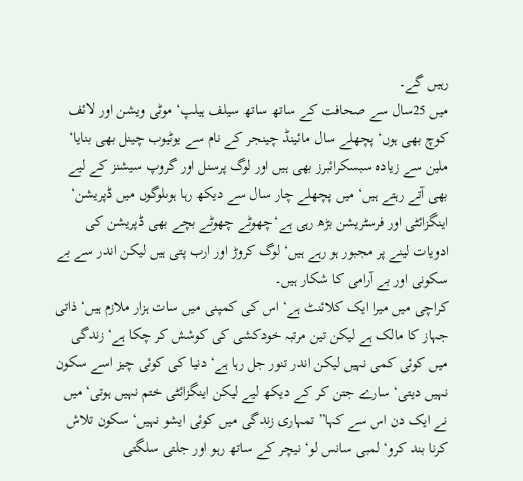رہیں گے۔
میں 25سال سے صحافت کے ساتھ ساتھ سیلف ہیلپ‘ موٹی ویشن اور لائف کوچ بھی ہوں‘ پچھلے سال مائینڈ چینجر کے نام سے یوٹیوب چینل بھی بنایا‘ ملین سے زیادہ سبسکرائبرز بھی ہیں اور لوگ پرسنل اور گروپ سیشنز کے لیے بھی آتے رہتے ہیں‘ میں پچھلے چار سال سے دیکھ رہا ہوںلوگوں میں ڈپریشن‘ اینگزائٹی اور فرسٹریشن بڑھ رہی ہے‘چھوٹے چھوٹے بچے بھی ڈپریشن کی ادویات لینے پر مجبور ہو رہے ہیں‘ لوگ کروڑ اور ارب پتی ہیں لیکن اندر سے بے سکونی اور بے آرامی کا شکار ہیں۔
کراچی میں میرا ایک کلائنٹ ہے‘ اس کی کمپنی میں سات ہزار ملازم ہیں‘ ذاتی جہاز کا مالک ہے لیکن تین مرتبہ خودکشی کی کوشش کر چکا ہے‘ زندگی میں کوئی کمی نہیں لیکن اندر تنور جل رہا ہے‘ دنیا کی کوئی چیز اسے سکون نہیں دیتی‘ سارے جتن کر کے دیکھ لیے لیکن اینگزائٹی ختم نہیں ہوتی‘ میں نے ایک دن اس سے کہا” تمہاری زندگی میں کوئی ایشو نہیں‘ سکون تلاش کرنا بند کرو‘ لمبی سانس لو‘ نیچر کے ساتھ رہو اور جلتی سلگتی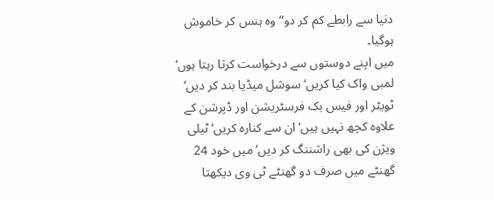دنیا سے رابطے کم کر دو“ وہ ہنس کر خاموش ہوگیا۔
میں اپنے دوستوں سے درخواست کرتا رہتا ہوں‘ لمبی واک کیا کریں‘ سوشل میڈیا بند کر دیں‘ ٹویٹر اور فیس بک فرسٹریشن اور ڈپرشن کے علاوہ کچھ نہیں ہیں‘ان سے کنارہ کریں‘ ٹیلی ویژن کی بھی راشننگ کر دیں‘ میں خود 24 گھنٹے میں صرف دو گھنٹے ٹی وی دیکھتا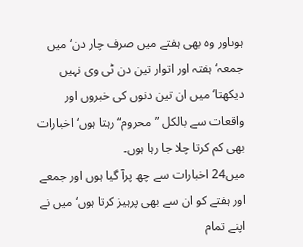ہوںاور وہ بھی ہفتے میں صرف چار دن‘ میں جمعہ‘ ہفتہ اور اتوار تین دن ٹی وی نہیں دیکھتا‘ میں ان تین دنوں کی خبروں اور واقعات سے بالکل ”محروم“ رہتا ہوں‘ اخبارات بھی کم کرتا چلا جا رہا ہوں۔
میں24 اخبارات سے چھ پرآ گیا ہوں اور جمعے اور ہفتے کو ان سے بھی پرہیز کرتا ہوں‘ میں نے اپنے تمام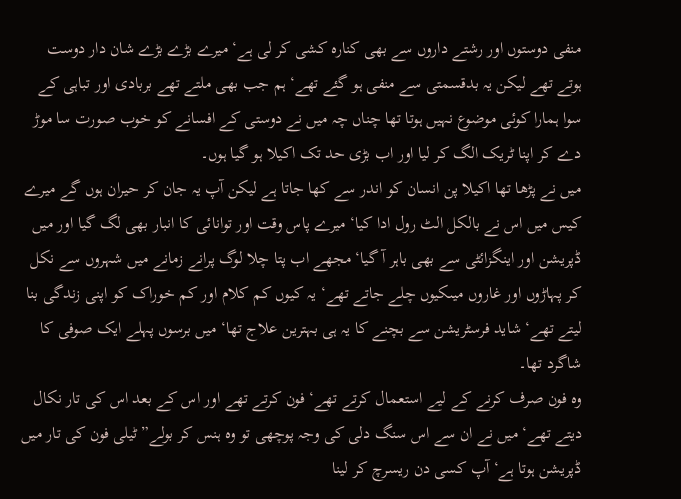منفی دوستوں اور رشتے داروں سے بھی کنارہ کشی کر لی ہے‘ میرے بڑے بڑے شان دار دوست ہوتے تھے لیکن یہ بدقسمتی سے منفی ہو گئے تھے‘ ہم جب بھی ملتے تھے بربادی اور تباہی کے سوا ہمارا کوئی موضوع نہیں ہوتا تھا چناں چہ میں نے دوستی کے افسانے کو خوب صورت سا موڑ دے کر اپنا ٹریک الگ کر لیا اور اب بڑی حد تک اکیلا ہو گیا ہوں۔
میں نے پڑھا تھا اکیلا پن انسان کو اندر سے کھا جاتا ہے لیکن آپ یہ جان کر حیران ہوں گے میرے کیس میں اس نے بالکل الٹ رول ادا کیا‘ میرے پاس وقت اور توانائی کا انبار بھی لگ گیا اور میں ڈپریشن اور اینگزائٹی سے بھی باہر آ گیا‘ مجھے اب پتا چلا لوگ پرانے زمانے میں شہروں سے نکل کر پہاڑوں اور غاروں میںکیوں چلے جاتے تھے‘ یہ کیوں کم کلام اور کم خوراک کو اپنی زندگی بنا لیتے تھے‘ شاید فرسٹریشن سے بچنے کا یہ ہی بہترین علاج تھا‘ میں برسوں پہلے ایک صوفی کا شاگرد تھا۔
وہ فون صرف کرنے کے لیے استعمال کرتے تھے‘ فون کرتے تھے اور اس کے بعد اس کی تار نکال دیتے تھے‘ میں نے ان سے اس سنگ دلی کی وجہ پوچھی تو وہ ہنس کر بولے” ٹیلی فون کی تار میں ڈپریشن ہوتا ہے‘ آپ کسی دن ریسرچ کر لینا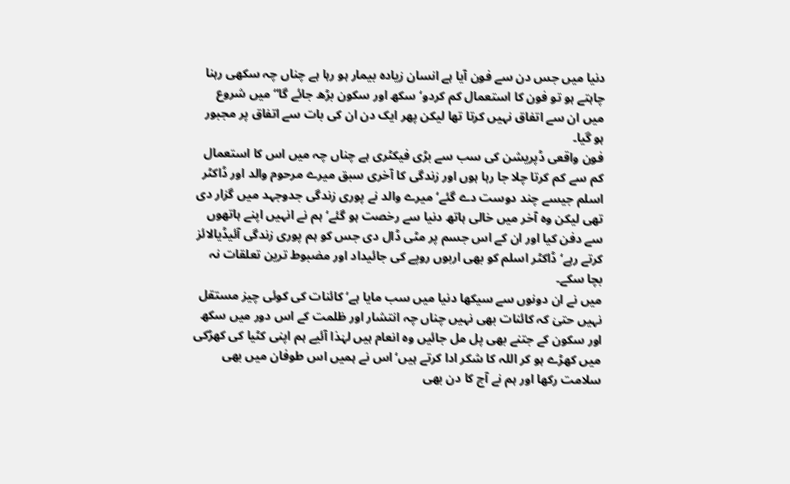دنیا میں جس دن سے فون آیا ہے انسان زیادہ بیمار ہو رہا ہے چناں چہ سکھی رہنا چاہتے ہو تو فون کا استعمال کم کردو‘ سکھ اور سکون بڑھ جائے گا“ میں شروع میں ان سے اتفاق نہیں کرتا تھا لیکن پھر ایک دن ان کی بات سے اتفاق پر مجبور ہو گیا۔
فون واقعی ڈپریشن کی سب سے بڑی فیکٹری ہے چناں چہ میں اس کا استعمال کم سے کم کرتا چلا جا رہا ہوں اور زندگی کا آخری سبق میرے مرحوم والد اور ڈاکٹر اسلم جیسے چند دوست دے گئے‘ میرے والد نے پوری زندگی جدوجہد میں گزار دی تھی لیکن وہ آخر میں خالی ہاتھ دنیا سے رخصت ہو گئے‘ ہم نے انہیں اپنے ہاتھوں سے دفن کیا اور ان کے اس جسم پر مٹی ڈال دی جس کو ہم پوری زندگی آئیڈیالائز کرتے رہے‘ ڈاکٹر اسلم کو بھی اربوں روپے کی جائیداد اور مضبوط ترین تعلقات نہ بچا سکے۔
میں نے ان دونوں سے سیکھا دنیا میں سب مایا ہے‘ کائنات کی کوئی چیز مستقل نہیں حتیٰ کہ کائنات بھی نہیں چناں چہ انتشار اور ظلمت کے اس دور میں سکھ اور سکون کے جتنے بھی پل مل جائیں وہ انعام ہیں لہٰذا آئیے ہم اپنی کٹیا کی کھڑکی میں کھڑے ہو کر اللہ کا شکر ادا کرتے ہیں‘ اس نے ہمیں اس طوفان میں بھی سلامت رکھا اور ہم نے آج کا دن بھی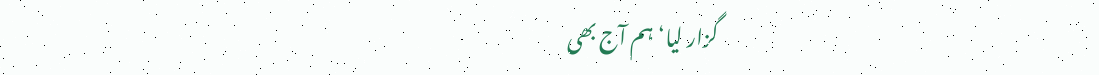گزار لیا‘ ہم آج بھی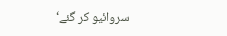سروائیو کر گئے‘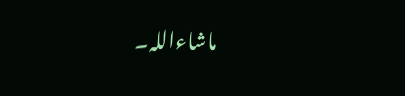ماشاءاللہ۔